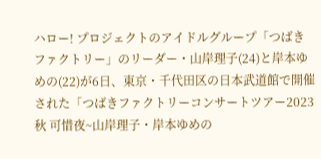ハロー! プロジェクトのアイドルグループ「つばきファクトリー」のリーダー・山岸理子(24)と岸本ゆめの(22)が6日、東京・千代田区の日本武道館で開催された「つばきファクトリーコンサートツアー2023秋 可惜夜~山岸理子・岸本ゆめの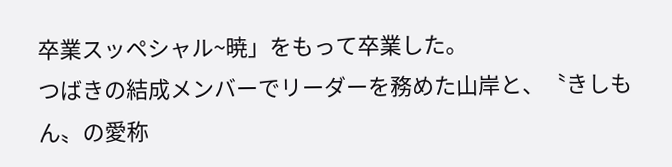卒業スッペシャル~暁」をもって卒業した。
つばきの結成メンバーでリーダーを務めた山岸と、〝きしもん〟の愛称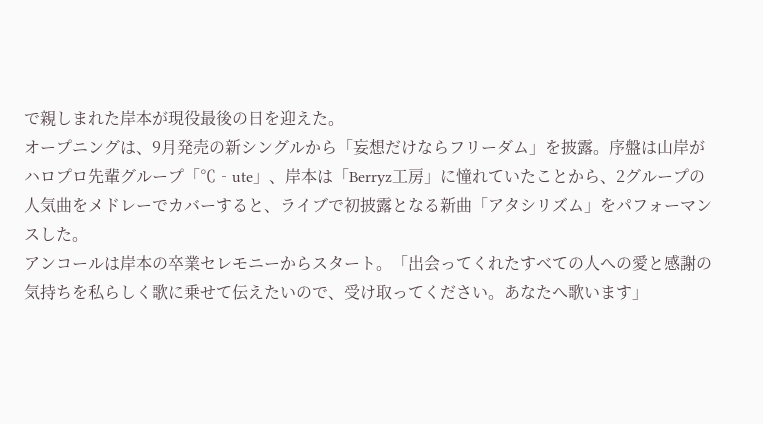で親しまれた岸本が現役最後の日を迎えた。
オープニングは、9月発売の新シングルから「妄想だけならフリーダム」を披露。序盤は山岸がハロプロ先輩グループ「℃‐ute」、岸本は「Berryz工房」に憧れていたことから、2グループの人気曲をメドレーでカバーすると、ライブで初披露となる新曲「アタシリズム」をパフォーマンスした。
アンコールは岸本の卒業セレモニーからスタート。「出会ってくれたすべての人への愛と感謝の気持ちを私らしく歌に乗せて伝えたいので、受け取ってください。あなたへ歌います」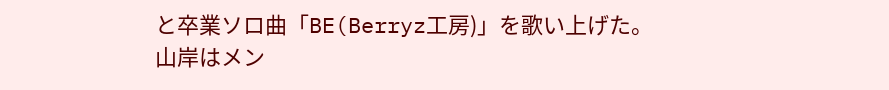と卒業ソロ曲「BE(Berryz工房)」を歌い上げた。
山岸はメン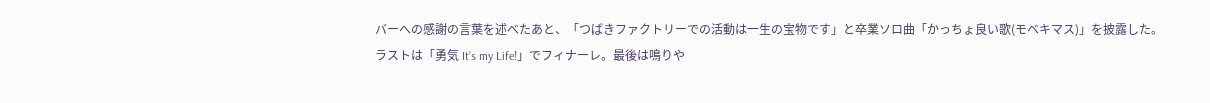バーへの感謝の言葉を述べたあと、「つばきファクトリーでの活動は一生の宝物です」と卒業ソロ曲「かっちょ良い歌(モベキマス)」を披露した。
ラストは「勇気 It’s my Life!」でフィナーレ。最後は鳴りや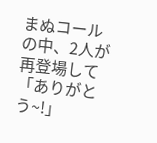まぬコールの中、2人が再登場して「ありがとう~!」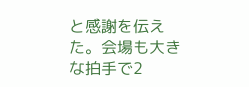と感謝を伝えた。会場も大きな拍手で2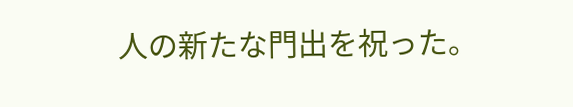人の新たな門出を祝った。